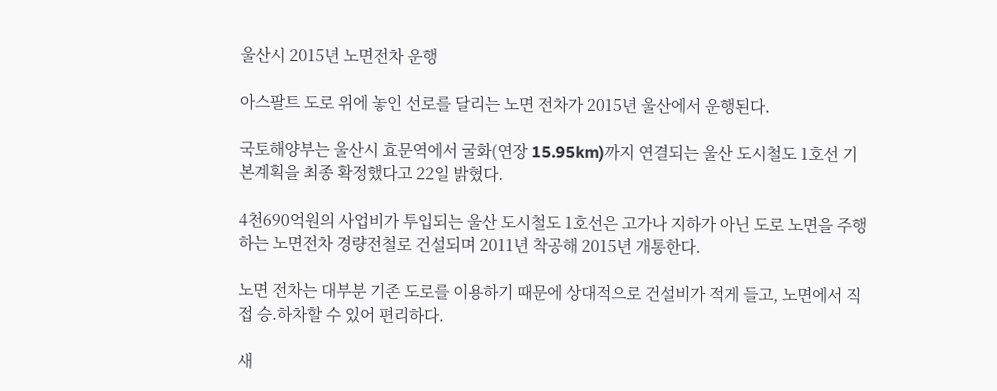울산시 2015년 노면전차 운행

아스팔트 도로 위에 놓인 선로를 달리는 노면 전차가 2015년 울산에서 운행된다.

국토해양부는 울산시 효문역에서 굴화(연장 15.95km)까지 연결되는 울산 도시철도 1호선 기본계획을 최종 확정했다고 22일 밝혔다.

4천690억원의 사업비가 투입되는 울산 도시철도 1호선은 고가나 지하가 아닌 도로 노면을 주행하는 노면전차 경량전철로 건설되며 2011년 착공해 2015년 개통한다.

노면 전차는 대부분 기존 도로를 이용하기 때문에 상대적으로 건설비가 적게 들고, 노면에서 직접 승.하차할 수 있어 편리하다.

새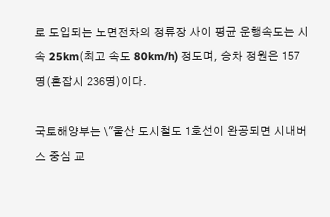로 도입되는 노면전차의 정류장 사이 평균 운행속도는 시속 25km(최고 속도 80km/h) 정도며, 승차 정원은 157명(혼잡시 236명)이다.

국토해양부는 \"울산 도시철도 1호선이 완공되면 시내버스 중심 교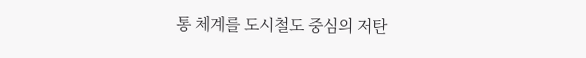통 체계를 도시철도 중심의 저탄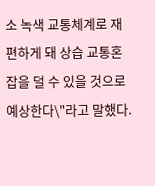소 녹색 교통체계로 재편하게 돼 상습 교통혼잡을 덜 수 있을 것으로 예상한다\"라고 말했다.